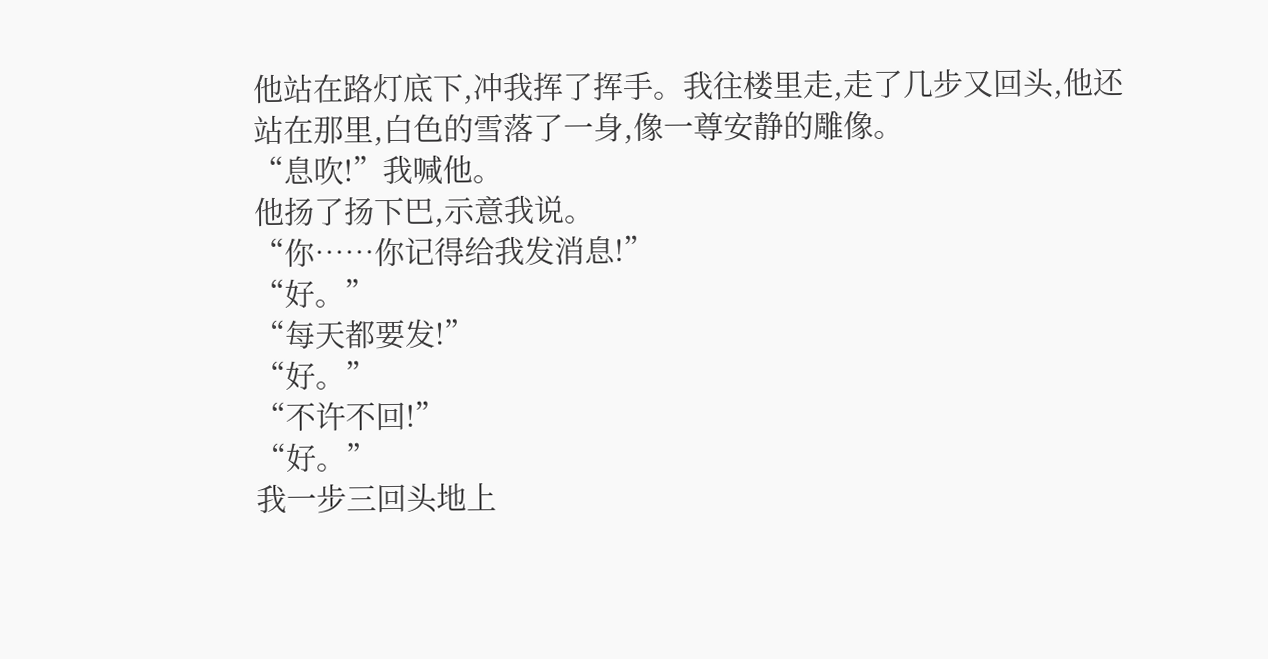他站在路灯底下,冲我挥了挥手。我往楼里走,走了几步又回头,他还站在那里,白色的雪落了一身,像一尊安静的雕像。
“息吹!”我喊他。
他扬了扬下巴,示意我说。
“你……你记得给我发消息!”
“好。”
“每天都要发!”
“好。”
“不许不回!”
“好。”
我一步三回头地上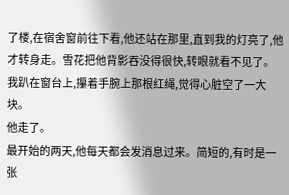了楼,在宿舍窗前往下看,他还站在那里,直到我的灯亮了,他才转身走。雪花把他背影吞没得很快,转眼就看不见了。
我趴在窗台上,攥着手腕上那根红绳,觉得心脏空了一大块。
他走了。
最开始的两天,他每天都会发消息过来。简短的,有时是一张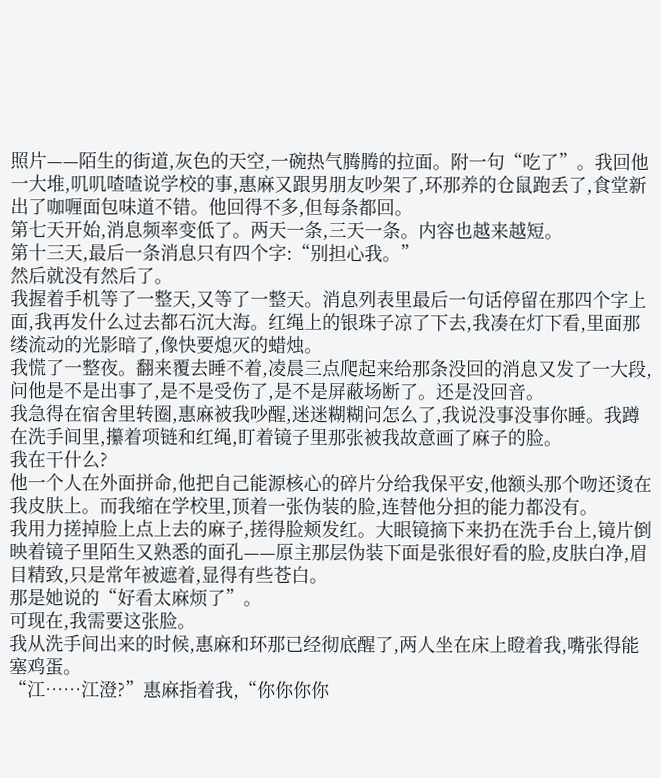照片——陌生的街道,灰色的天空,一碗热气腾腾的拉面。附一句“吃了”。我回他一大堆,叽叽喳喳说学校的事,惠麻又跟男朋友吵架了,环那养的仓鼠跑丢了,食堂新出了咖喱面包味道不错。他回得不多,但每条都回。
第七天开始,消息频率变低了。两天一条,三天一条。内容也越来越短。
第十三天,最后一条消息只有四个字:“别担心我。”
然后就没有然后了。
我握着手机等了一整天,又等了一整天。消息列表里最后一句话停留在那四个字上面,我再发什么过去都石沉大海。红绳上的银珠子凉了下去,我凑在灯下看,里面那缕流动的光影暗了,像快要熄灭的蜡烛。
我慌了一整夜。翻来覆去睡不着,凌晨三点爬起来给那条没回的消息又发了一大段,问他是不是出事了,是不是受伤了,是不是屏蔽场断了。还是没回音。
我急得在宿舍里转圈,惠麻被我吵醒,迷迷糊糊问怎么了,我说没事没事你睡。我蹲在洗手间里,攥着项链和红绳,盯着镜子里那张被我故意画了麻子的脸。
我在干什么?
他一个人在外面拼命,他把自己能源核心的碎片分给我保平安,他额头那个吻还烫在我皮肤上。而我缩在学校里,顶着一张伪装的脸,连替他分担的能力都没有。
我用力搓掉脸上点上去的麻子,搓得脸颊发红。大眼镜摘下来扔在洗手台上,镜片倒映着镜子里陌生又熟悉的面孔——原主那层伪装下面是张很好看的脸,皮肤白净,眉目精致,只是常年被遮着,显得有些苍白。
那是她说的“好看太麻烦了”。
可现在,我需要这张脸。
我从洗手间出来的时候,惠麻和环那已经彻底醒了,两人坐在床上瞪着我,嘴张得能塞鸡蛋。
“江……江澄?”惠麻指着我,“你你你你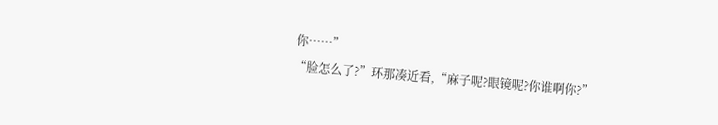你……”
“脸怎么了?”环那凑近看,“麻子呢?眼镜呢?你谁啊你?”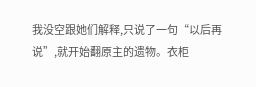我没空跟她们解释,只说了一句“以后再说”,就开始翻原主的遗物。衣柜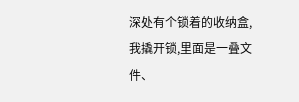深处有个锁着的收纳盒,我撬开锁,里面是一叠文件、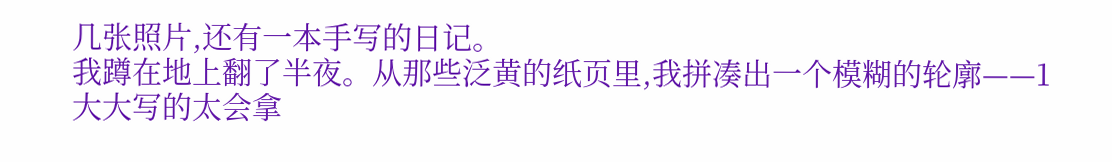几张照片,还有一本手写的日记。
我蹲在地上翻了半夜。从那些泛黄的纸页里,我拼凑出一个模糊的轮廓——1
大大写的太会拿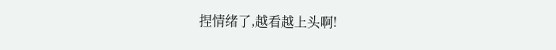捏情绪了,越看越上头啊!